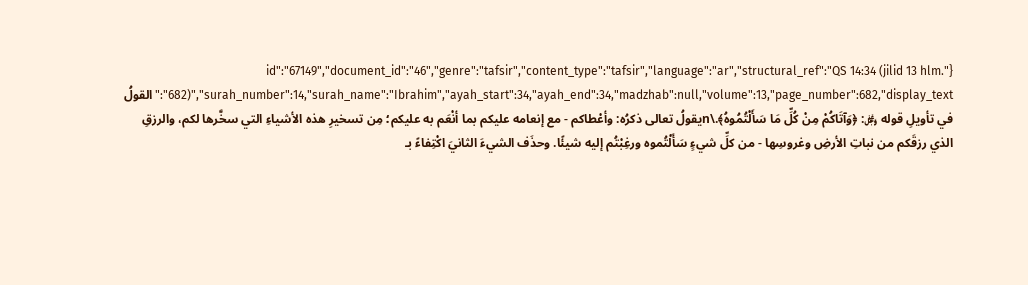{"id":"67149","document_id":"46","genre":"tafsir","content_type":"tafsir","language":"ar","structural_ref":"QS 14:34 (jilid 13 hlm. 682)","surah_number":14,"surah_name":"Ibrahim","ayah_start":34,"ayah_end":34,"madzhab":null,"volume":13,"page_number":682,"display_text":"القولُ في تأويلِ قوله ﷿: ﴿وَآتَاكُمْ مِنْ كُلِّ مَا سَأَلْتُمُوهُ﴾.\nيقولُ تعالى ذكرُه: وأعْطاكم - مع إنعامه عليكم بما أنْعَم به عليكم؛ مِن تسخيرِ هذه الأشياءِ التي سخَّرها لكم، والرزقِ الذي رزقَكم من نباتِ الأرضِ وغروسِها - من كلِّ شيءٍ سَأَلْتُموه ورغِبْتُم إليه شيئًا. وحذَف الشيءَ الثانيَ اكْتِفاءً بـ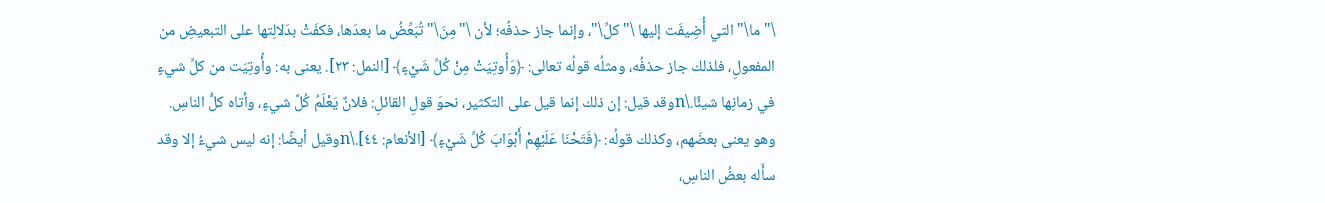\"ما\" التي أُضِيفَت إليها \"كلِّ\"، وإنما جاز حذفُه؛ لأن \"مِنَ\" تُبَعِّضُ ما بعدَها، فكفَتْ بدَلالِتها على التبعيضِ من المفعولِ، فلذلك جاز حذفُه، ومثلُه قولُه تعالى: ﴿وَأُوتِيَتْ مِنْ كُلِّ شَيْءٍ﴾ [النمل: ٢٣]. يعنى به: وأُوتِيَت من كلِّ شيءٍ في زمانِها شيئًا.\nوقد قيل: إن ذلك إنما قيل على التكثير، نحوَ قولِ القائلِ: فلانٌ يَعْلَمُ كُلَّ شيءٍ، وأتاه كلُّ الناسِ. وهو يعنى بعضَهم، وكذلك قولُه: ﴿فَتَحْنَا عَلَيْهِمْ أَبْوَابَ كُلِّ شَيْءٍ﴾ [الأنعام: ٤٤].\nوقيل أيضًا: إنه ليس شيءُ إلا وقد سأَله بعضُ الناسِ،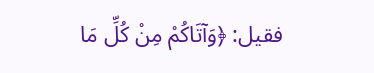فقيل: ﴿وَآتَاكُمْ مِنْ كُلِّ مَا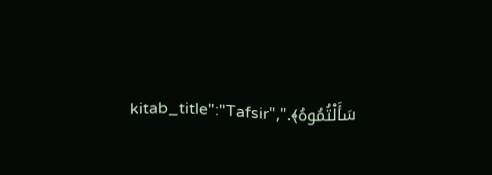سَأَلْتُمُوهُ﴾.","kitab_title":"Tafsir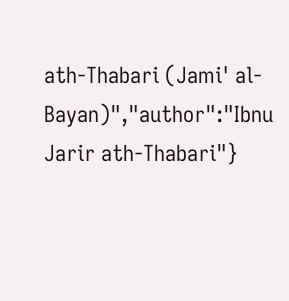ath-Thabari (Jami' al-Bayan)","author":"Ibnu Jarir ath-Thabari"}